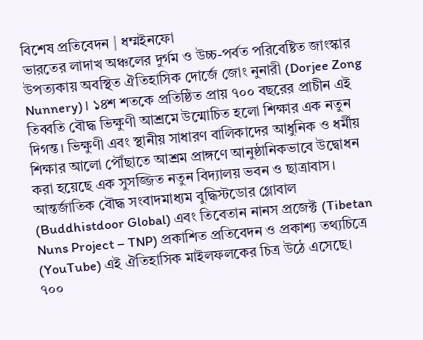বিশেষ প্রতিবেদন | ধম্মইনফো
ভারতের লাদাখ অঞ্চলের দুর্গম ও উচ্চ-পর্বত পরিবেষ্টিত জাংস্কার উপত্যকায় অবস্থিত ঐতিহাসিক দোর্জে জোং নুনারী (Dorjee Zong Nunnery)। ১৪শ শতকে প্রতিষ্ঠিত প্রায় ৭০০ বছরের প্রাচীন এই তিব্বতি বৌদ্ধ ভিক্ষুণী আশ্রমে উন্মোচিত হলো শিক্ষার এক নতুন দিগন্ত। ভিক্ষুণী এবং স্থানীয় সাধারণ বালিকাদের আধুনিক ও ধর্মীয় শিক্ষার আলো পৌঁছাতে আশ্রম প্রাঙ্গণে আনুষ্ঠানিকভাবে উদ্বোধন করা হয়েছে এক সুসজ্জিত নতুন বিদ্যালয় ভবন ও ছাত্রাবাস।
আন্তর্জাতিক বৌদ্ধ সংবাদমাধ্যম বুদ্ধিস্টডোর গ্লোবাল (Buddhistdoor Global) এবং তিবেতান নানস প্রজেক্ট (Tibetan Nuns Project – TNP) প্রকাশিত প্রতিবেদন ও প্রকাশ্য তথ্যচিত্রে (YouTube) এই ঐতিহাসিক মাইলফলকের চিত্র উঠে এসেছে।
৭০০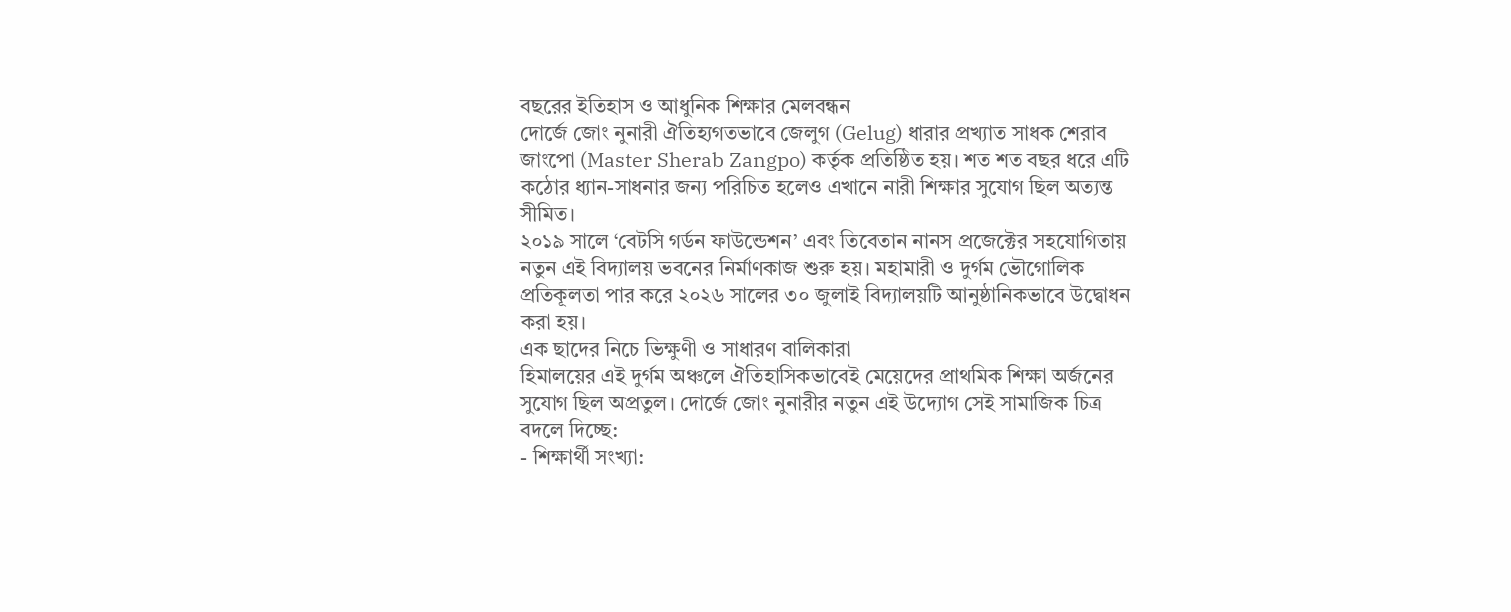বছরের ইতিহাস ও আধুনিক শিক্ষার মেলবন্ধন
দোর্জে জোং নুনারী ঐতিহ্যগতভাবে জেলুগ (Gelug) ধারার প্রখ্যাত সাধক শেরাব জাংপো (Master Sherab Zangpo) কর্তৃক প্রতিষ্ঠিত হয়। শত শত বছর ধরে এটি কঠোর ধ্যান-সাধনার জন্য পরিচিত হলেও এখানে নারী শিক্ষার সুযোগ ছিল অত্যন্ত সীমিত।
২০১৯ সালে ‘বেটসি গর্ডন ফাউন্ডেশন’ এবং তিবেতান নানস প্রজেক্টের সহযোগিতায় নতুন এই বিদ্যালয় ভবনের নির্মাণকাজ শুরু হয়। মহামারী ও দুর্গম ভৌগোলিক প্রতিকূলতা পার করে ২০২৬ সালের ৩০ জুলাই বিদ্যালয়টি আনুষ্ঠানিকভাবে উদ্বোধন করা হয়।
এক ছাদের নিচে ভিক্ষুণী ও সাধারণ বালিকারা
হিমালয়ের এই দুর্গম অঞ্চলে ঐতিহাসিকভাবেই মেয়েদের প্রাথমিক শিক্ষা অর্জনের সুযোগ ছিল অপ্রতুল। দোর্জে জোং নুনারীর নতুন এই উদ্যোগ সেই সামাজিক চিত্র বদলে দিচ্ছে:
- শিক্ষার্থী সংখ্যা: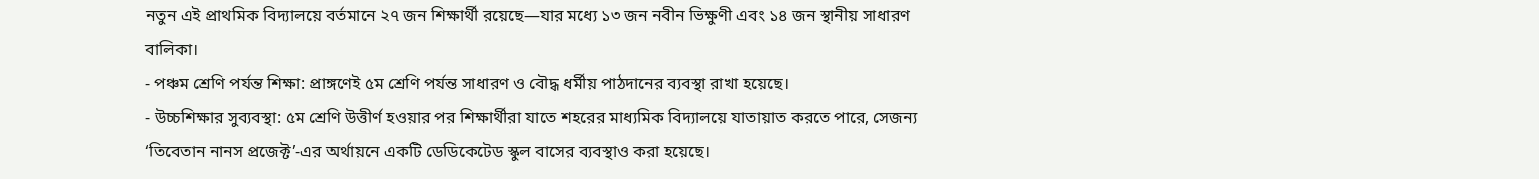নতুন এই প্রাথমিক বিদ্যালয়ে বর্তমানে ২৭ জন শিক্ষার্থী রয়েছে—যার মধ্যে ১৩ জন নবীন ভিক্ষুণী এবং ১৪ জন স্থানীয় সাধারণ বালিকা।
- পঞ্চম শ্রেণি পর্যন্ত শিক্ষা: প্রাঙ্গণেই ৫ম শ্রেণি পর্যন্ত সাধারণ ও বৌদ্ধ ধর্মীয় পাঠদানের ব্যবস্থা রাখা হয়েছে।
- উচ্চশিক্ষার সুব্যবস্থা: ৫ম শ্রেণি উত্তীর্ণ হওয়ার পর শিক্ষার্থীরা যাতে শহরের মাধ্যমিক বিদ্যালয়ে যাতায়াত করতে পারে, সেজন্য ‘তিবেতান নানস প্রজেক্ট’-এর অর্থায়নে একটি ডেডিকেটেড স্কুল বাসের ব্যবস্থাও করা হয়েছে।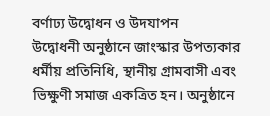বর্ণাঢ্য উদ্বোধন ও উদযাপন
উদ্বোধনী অনুষ্ঠানে জাংস্কার উপত্যকার ধর্মীয় প্রতিনিধি, স্থানীয় গ্রামবাসী এবং ভিক্ষুণী সমাজ একত্রিত হন। অনুষ্ঠানে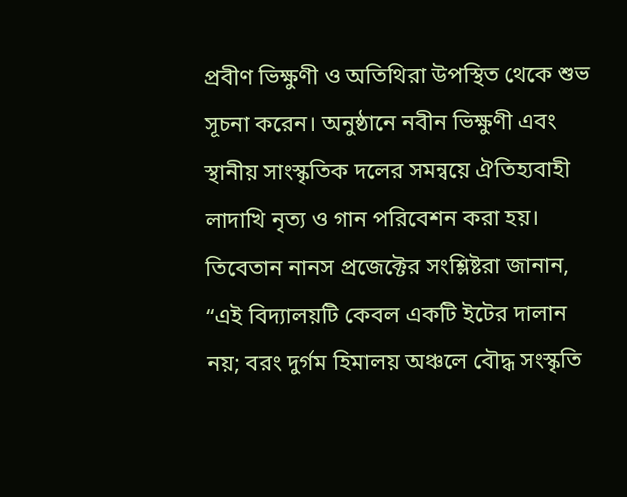প্রবীণ ভিক্ষুণী ও অতিথিরা উপস্থিত থেকে শুভ সূচনা করেন। অনুষ্ঠানে নবীন ভিক্ষুণী এবং স্থানীয় সাংস্কৃতিক দলের সমন্বয়ে ঐতিহ্যবাহী লাদাখি নৃত্য ও গান পরিবেশন করা হয়।
তিবেতান নানস প্রজেক্টের সংশ্লিষ্টরা জানান, “এই বিদ্যালয়টি কেবল একটি ইটের দালান নয়; বরং দুর্গম হিমালয় অঞ্চলে বৌদ্ধ সংস্কৃতি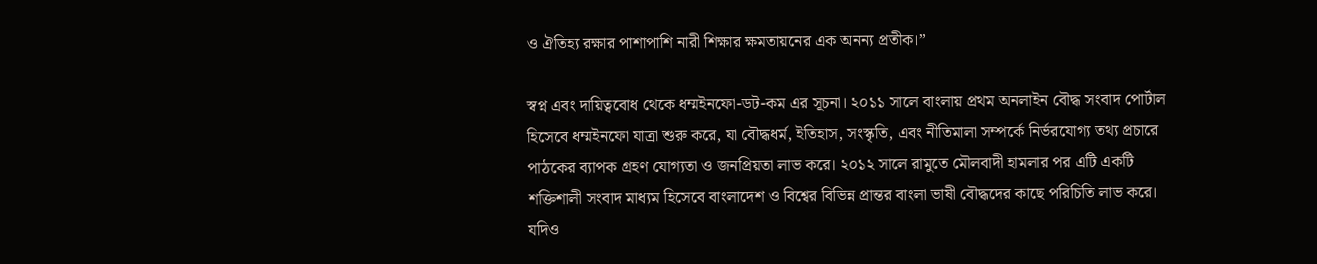ও ঐতিহ্য রক্ষার পাশাপাশি নারী শিক্ষার ক্ষমতায়নের এক অনন্য প্রতীক।”

স্বপ্ন এবং দায়িত্ববোধ থেকে ধম্মইনফো-ডট-কম এর সূচনা। ২০১১ সালে বাংলায় প্রথম অনলাইন বৌদ্ধ সংবাদ পোর্টাল হিসেবে ধম্মইনফো যাত্রা শুরু করে, যা বৌদ্ধধর্ম, ইতিহাস, সংস্কৃতি, এবং নীতিমালা সম্পর্কে নির্ভরযোগ্য তথ্য প্রচারে পাঠকের ব্যাপক গ্রহণ যোগ্যতা ও জনপ্রিয়তা লাভ করে। ২০১২ সালে রামুতে মৌলবাদী হামলার পর এটি একটি শক্তিশালী সংবাদ মাধ্যম হিসেবে বাংলাদেশ ও বিশ্বের বিভিন্ন প্রান্তর বাংলা ভাষী বৌদ্ধদের কাছে পরিচিতি লাভ করে। যদিও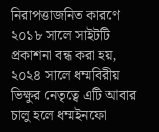নিরাপত্তাজনিত কারণে ২০১৮ সালে সাইটটি প্রকাশনা বন্ধ করা হয়, ২০২৪ সালে ধম্মবিরীয় ভিক্ষুর নেতৃত্বে এটি আবার চালু হলে ধম্মইনফো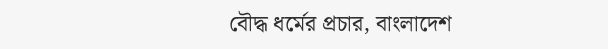বৌদ্ধ ধর্মের প্রচার, বাংলাদেশ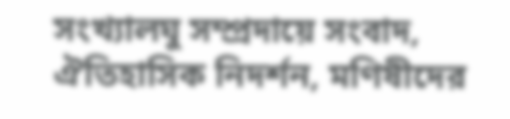সংখ্যালঘু সম্প্রদায়ে সংবাদ, ঐতিহাসিক নিদর্শন, মণিষীদের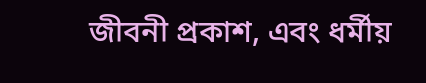জীবনী প্রকাশ, এবং ধর্মীয়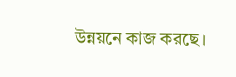উন্নয়নে কাজ করছে।